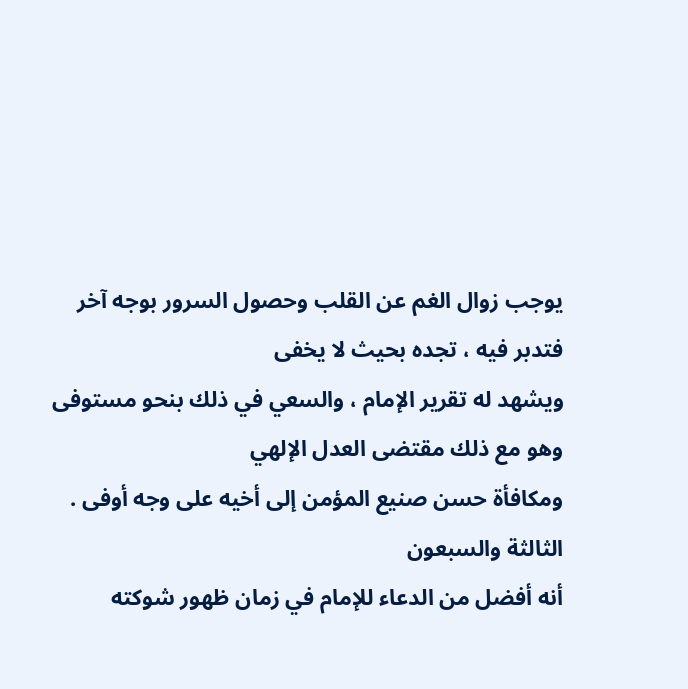يوجب زوال الغم عن القلب وحصول السرور بوجه آخر فتدبر فيه ، تجده بحيث لا يخفى
ويشهد له تقرير الإمام ، والسعي في ذلك بنحو مستوفى وهو مع ذلك مقتضى العدل الإلهي
ومكافأة حسن صنيع المؤمن إلى أخيه على وجه أوفى .
الثالثة والسبعون
أنه أفضل من الدعاء للإمام في زمان ظهور شوكته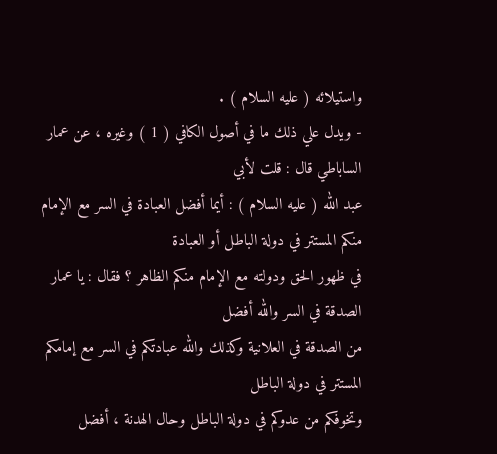واستيلائه ( عليه السلام ) .
- ويدل علي ذلك ما في أصول الكافي ( 1 ) وغيره ، عن عمار الساباطي قال : قلت لأبي
عبد الله ( عليه السلام ) : أيما أفضل العبادة في السر مع الإمام منكم المستتر في دولة الباطل أو العبادة
في ظهور الحق ودولته مع الإمام منكم الظاهر ؟ فقال : يا عمار الصدقة في السر والله أفضل
من الصدقة في العلانية وكذلك والله عبادتكم في السر مع إمامكم المستتر في دولة الباطل
وتخوفكم من عدوكم في دولة الباطل وحال الهدنة ، أفضل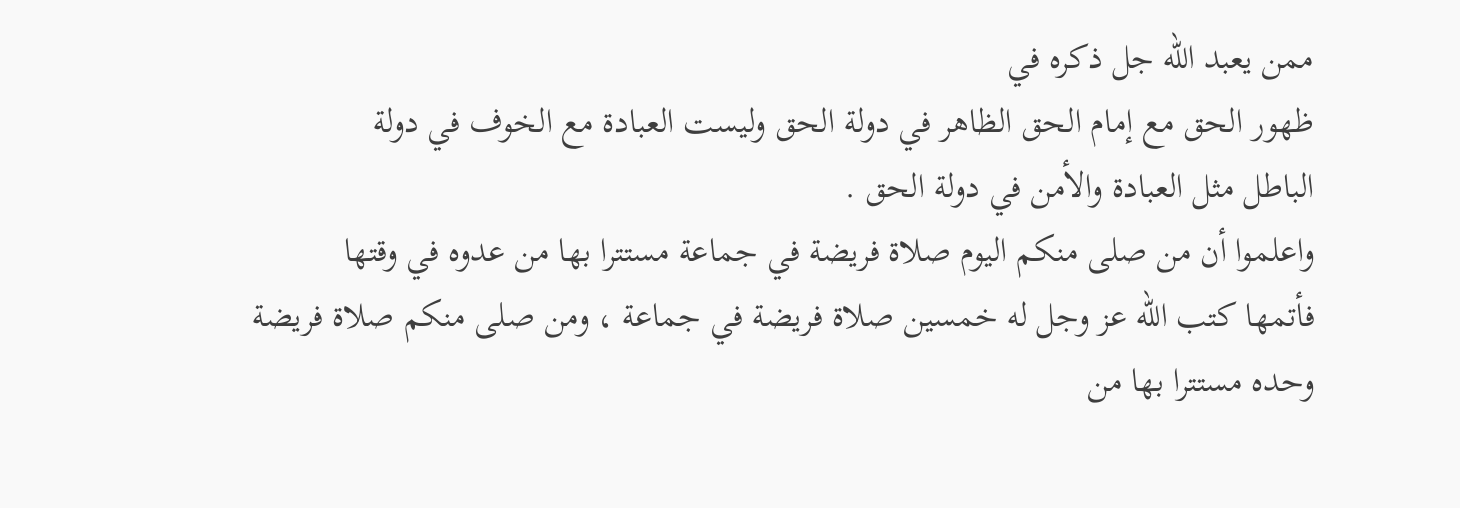ممن يعبد الله جل ذكره في
ظهور الحق مع إمام الحق الظاهر في دولة الحق وليست العبادة مع الخوف في دولة
الباطل مثل العبادة والأمن في دولة الحق .
واعلموا أن من صلى منكم اليوم صلاة فريضة في جماعة مستترا بها من عدوه في وقتها
فأتمها كتب الله عز وجل له خمسين صلاة فريضة في جماعة ، ومن صلى منكم صلاة فريضة
وحده مستترا بها من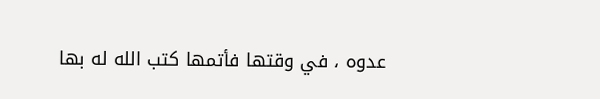عدوه ، في وقتها فأتمها كتب الله له بها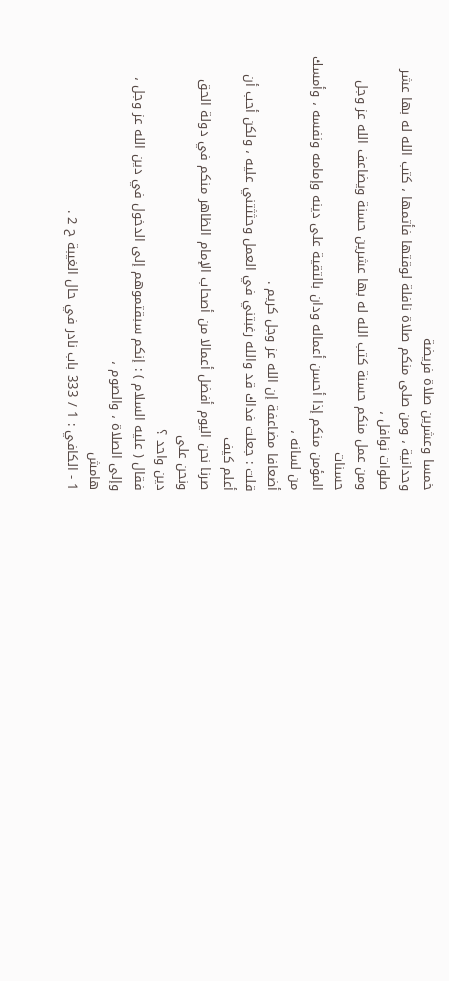خمسا وعشرين صلاة فريضة
وحدانية ، ومن صلى منكم صلاة نافلة لوقتها فأتمها ، كتب الله له بها عشر صلوات نوافل ،
ومن عمل منكم حسنة كتب الله له بها عشرين حسنة ويضاعف الله عز وجل حسنات
المؤمن منكم إذا أحسن أعماله ودان بالتقية على دينه وإمامه ونفسه ، وأمسك من لسانه ،
أضعافا مضاعفة إن الله عز وجل كريم .
قلت : جعلت فداك قد والله رغبتني في العمل وحثثتني عليه ، ولكن أحب أن أعلم كيف
صرنا نحن اليوم أفضل أعمالا من أصحاب الإمام الظاهر منكم في دولة الحق ونحن على
دين واحد ؟
فقال ( عليه السلام ) : إنكم سبقتموهم إلى الدخول في دين الله عز وجل ، وإلى الصلاة ، والصوم ،
هامش
1 - الكافي : 1 / 333 باب نادر في حال الغيبة ح 2 .